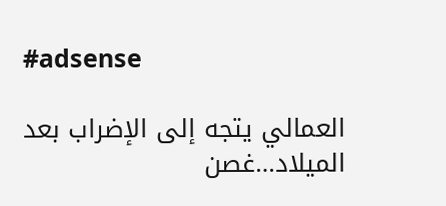#adsense

العمالي يتجه إلى الإضراب بعد الميلاد…غصن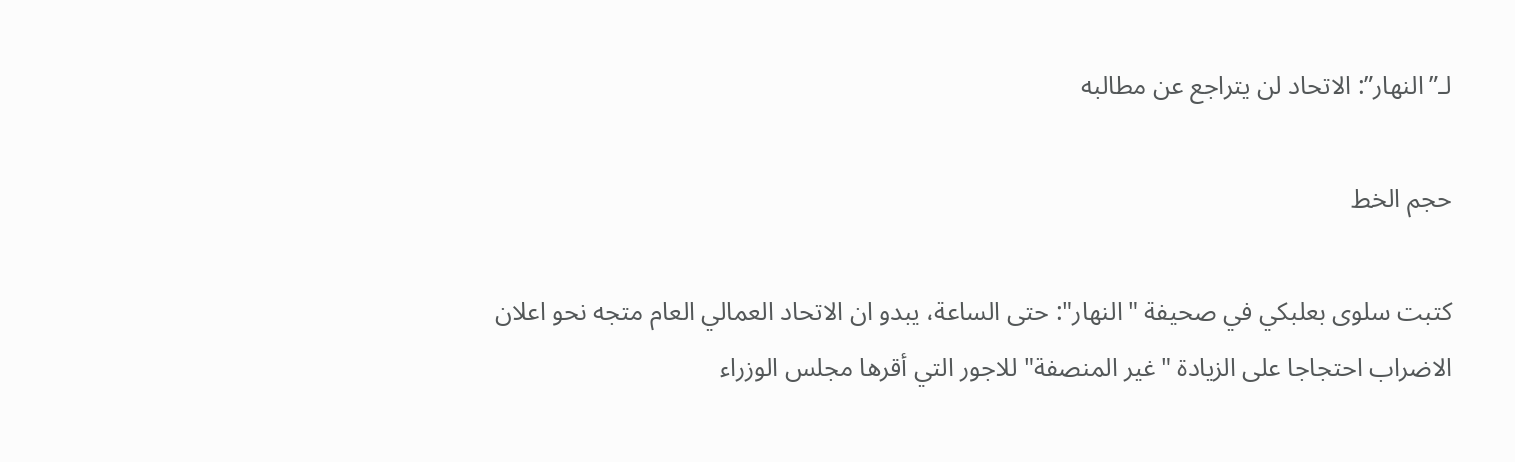لـ”النهار”: الاتحاد لن يتراجع عن مطالبه

حجم الخط

كتبت سلوى بعلبكي في صحيفة "النهار": حتى الساعة، يبدو ان الاتحاد العمالي العام متجه نحو اعلان الاضراب احتجاجا على الزيادة "غير المنصفة" للاجور التي أقرها مجلس الوزراء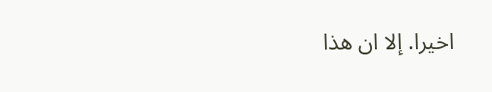اخيرا. إلا ان هذا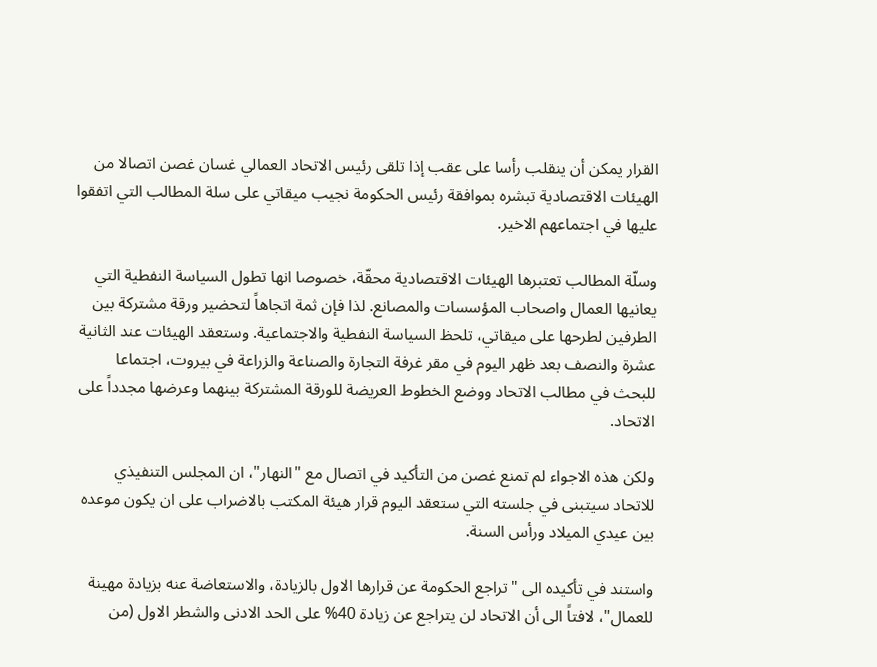القرار يمكن أن ينقلب رأسا على عقب إذا تلقى رئيس الاتحاد العمالي غسان غصن اتصالا من الهيئات الاقتصادية تبشره بموافقة رئيس الحكومة نجيب ميقاتي على سلة المطالب التي اتفقوا عليها في اجتماعهم الاخير.

وسلّة المطالب تعتبرها الهيئات الاقتصادية محقّة، خصوصا انها تطول السياسة النفطية التي يعانيها العمال واصحاب المؤسسات والمصانع. لذا فإن ثمة اتجاهاً لتحضير ورقة مشتركة بين الطرفين لطرحها على ميقاتي، تلحظ السياسة النفطية والاجتماعية. وستعقد الهيئات عند الثانية عشرة والنصف بعد ظهر اليوم في مقر غرفة التجارة والصناعة والزراعة في بيروت، اجتماعا للبحث في مطالب الاتحاد ووضع الخطوط العريضة للورقة المشتركة بينهما وعرضها مجدداً على الاتحاد.

ولكن هذه الاجواء لم تمنع غصن من التأكيد في اتصال مع "النهار"، ان المجلس التنفيذي للاتحاد سيتبنى في جلسته التي ستعقد اليوم قرار هيئة المكتب بالاضراب على ان يكون موعده بين عيدي الميلاد ورأس السنة.

واستند في تأكيده الى "تراجع الحكومة عن قرارها الاول بالزيادة، والاستعاضة عنه بزيادة مهينة للعمال"، لافتاً الى أن الاتحاد لن يتراجع عن زيادة 40% على الحد الادنى والشطر الاول (من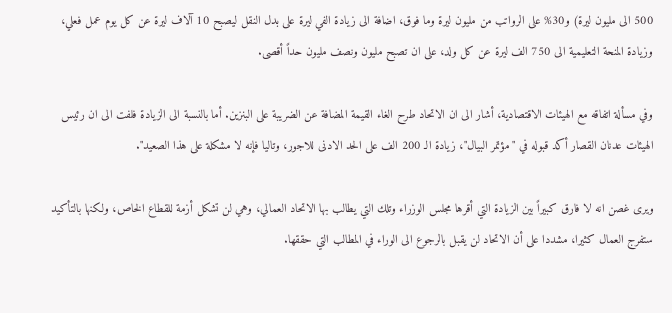500 الى مليون ليرة) و30% على الرواتب من مليون ليرة وما فوق، اضافة الى زيادة الفي ليرة على بدل النقل ليصبح 10 آلاف ليرة عن كل يوم عمل فعلي، وزيادة المنحة التعليمية الى 750 الف ليرة عن كل ولد، على ان تصبح مليون ونصف مليون حداً أقصى.

وفي مسألة اتفاقه مع الهيئات الاقتصادية، أشار الى ان الاتحاد طرح الغاء القيمة المضافة عن الضريبة على البنزين. أما بالنسبة الى الزيادة فلفت الى ان رئيس الهيئات عدنان القصار أكد قبوله في "مؤتمر البيال"، زيادة الـ 200 الف على الحد الادنى للاجور، وتاليا فإنه لا مشكلة على هذا الصعيد".

ويرى غصن انه لا فارق كبيراً بين الزيادة التي أقرها مجلس الوزراء وتلك التي يطالب بها الاتحاد العمالي، وهي لن تشكل أزمة للقطاع الخاص، ولكنها بالتأكيد ستفرج العمال كثيرا، مشددا على أن الاتحاد لن يقبل بالرجوع الى الوراء في المطالب التي حققها.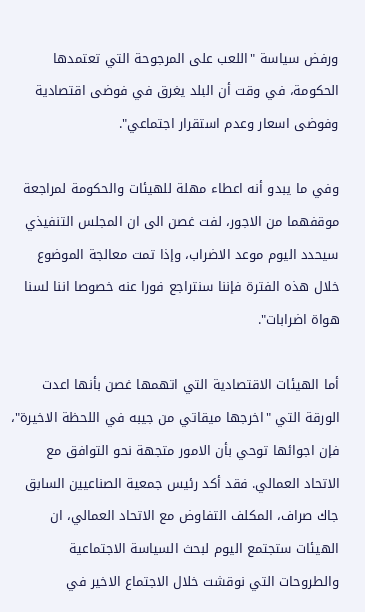ورفض سياسة "اللعب على المرجوحة التي تعتمدها الحكومة، في وقت أن البلد يغرق في فوضى اقتصادية وفوضى اسعار وعدم استقرار اجتماعي".

وفي ما يبدو أنه اعطاء مهلة للهيئات والحكومة لمراجعة موقفهما من الاجور، لفت غصن الى ان المجلس التنفيذي سيحدد اليوم موعد الاضراب، وإذا تمت معالجة الموضوع خلال هذه الفترة فإننا سنتراجع فورا عنه خصوصا اننا لسنا هواة اضرابات".

أما الهيئات الاقتصادية التي اتهمها غصن بأنها اعدت الورقة التي "اخرجها ميقاتي من جيبه في اللحظة الاخيرة"، فإن اجوائها توحي بأن الامور متجهة نحو التوافق مع الاتحاد العمالي. فقد أكد رئيس جمعية الصناعيين السابق جاك صراف، المكلف التفاوض مع الاتحاد العمالي، ان الهيئات ستجتمع اليوم لبحث السياسة الاجتماعية والطروحات التي نوقشت خلال الاجتماع الاخير في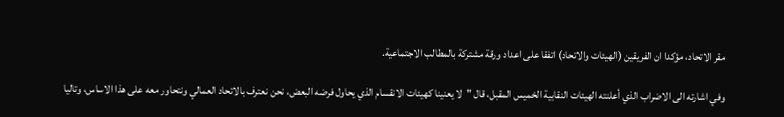مقر الاتحاد، مؤكدا ان الفريقين (الهيئات والاتحاد) اتفقا على اعداد ورقة مشتركة بالمطالب الاجتماعية.

وفي اشارته الى الاضراب الذي أعلنته الهيئات النقابية الخميس المقبل، قال "لا يعنينا كهيئات الانقسام الذي يحاول فرضه البعض، نحن نعترف بالاتحاد العمالي ونتحاور معه على هذا الاساس، وتاليا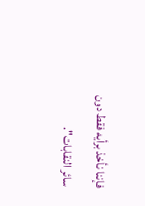فإننا نأخذ برأيه فقط دون سائر النقابات".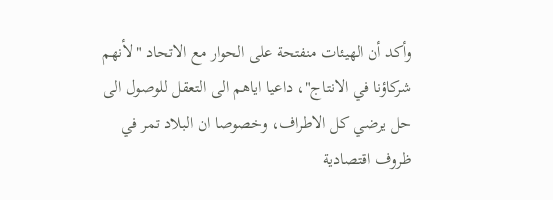وأكد أن الهيئات منفتحة على الحوار مع الاتحاد "لأنهم شركاؤنا في الانتاج"، داعيا اياهم الى التعقل للوصول الى حل يرضي كل الاطراف، وخصوصا ان البلاد تمر في ظروف اقتصادية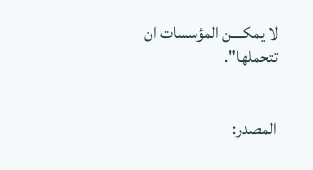لا يمكــــن المؤسسات ان تتحملها".


المصدر: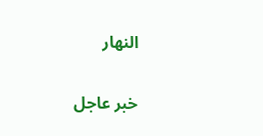النهار

خبر عاجل